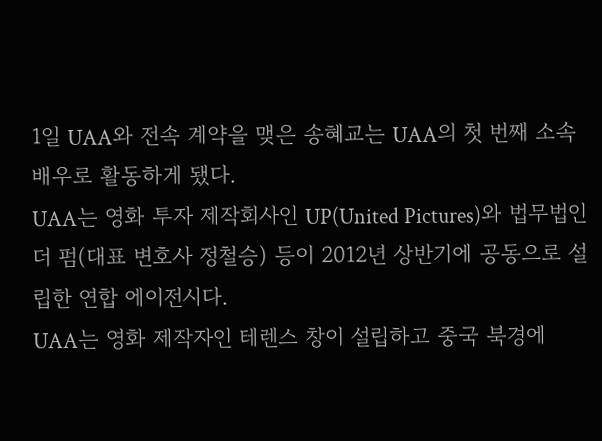1일 UAA와 전속 계약을 맺은 송혜교는 UAA의 첫 번째 소속 배우로 활동하게 됐다.
UAA는 영화 투자 제작회사인 UP(United Pictures)와 법무법인 더 펌(대표 변호사 정철승) 등이 2012년 상반기에 공동으로 설립한 연합 에이전시다.
UAA는 영화 제작자인 테렌스 창이 설립하고 중국 북경에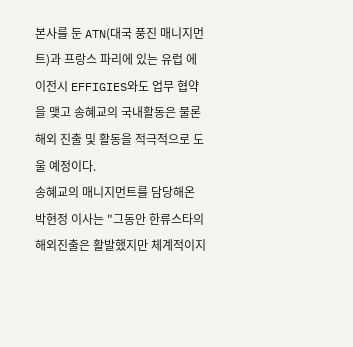본사를 둔 ATN(대국 풍진 매니지먼트)과 프랑스 파리에 있는 유럽 에이전시 EFFIGIES와도 업무 협약을 맺고 송혜교의 국내활동은 물론 해외 진출 및 활동을 적극적으로 도울 예정이다.
송혜교의 매니지먼트를 담당해온 박현정 이사는 "그동안 한류스타의 해외진출은 활발했지만 체계적이지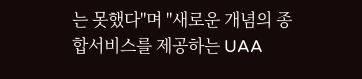는 못했다"며 "새로운 개념의 종합서비스를 제공하는 UAA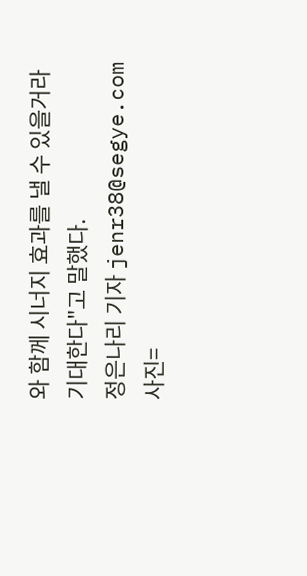와 함께 시너지 효과를 낼 수 있을거라 기대한다"고 말했다.
정은나리 기자 jenr38@segye.com
사진=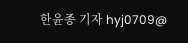한윤종 기자 hyj0709@